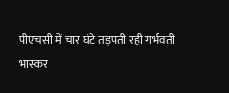पीएचसी में चार घंटे तड़पती रही गर्भवती
भास्कर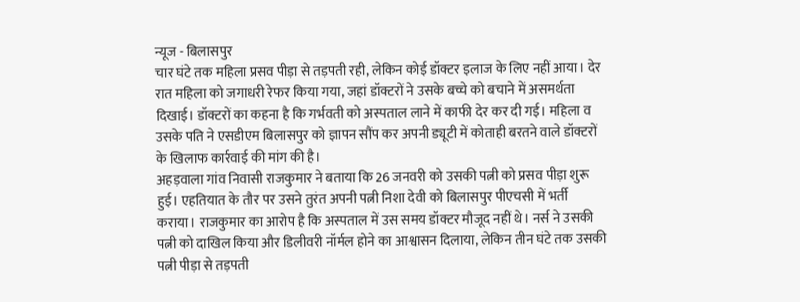न्यूज - बिलासपुर
चार घंटे तक महिला प्रसव पीड़ा से तड़पती रही, लेकिन कोई डॉक्टर इलाज के लिए नहीं आया। देर रात महिला को जगाधरी रेफर किया गया, जहां डॉक्टरों ने उसके बच्चे को बचाने में असमर्थता दिखाई। डॉक्टरों का कहना है कि गर्भवती को अस्पताल लाने में काफी देर कर दी गई। महिला व उसके पति ने एसडीएम बिलासपुर को ज्ञापन सौंप कर अपनी ड्यूटी में कोताही बरतने वाले डॉक्टरों के खिलाफ कार्रवाई की मांग की है।
अहड़वाला गांव निवासी राजकुमार ने बताया कि 26 जनवरी को उसकी पत्नी को प्रसव पीड़ा शुरू हुई। एहतियात के तौर पर उसने तुरंत अपनी पत्नी निशा देवी को बिलासपुर पीएचसी में भर्ती कराया। राजकुमार का आरोप है कि अस्पताल में उस समय डॉक्टर मौजूद नहीं थे। नर्स ने उसकी पत्नी को दाखिल किया और डिलीवरी नॉर्मल होने का आश्वासन दिलाया, लेकिन तीन घंटे तक उसकी पत्नी पीड़ा से तड़पती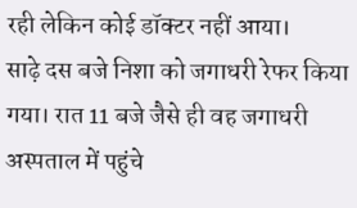रही लेकिन कोई डॉक्टर नहीं आया।
साढ़े दस बजे निशा को जगाधरी रेफर किया गया। रात 11 बजे जैसे ही वह जगाधरी अस्पताल में पहुंचे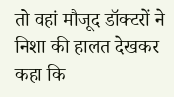तो वहां मौजूद डॉक्टरों ने निशा की हालत देखकर कहा कि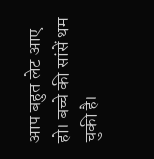आप बहुत लेट आए हो। बच्चे की सांसें थम चुकी है।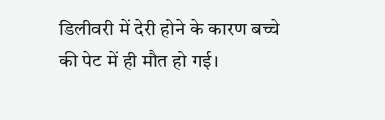डिलीवरी में देरी होने के कारण बच्चे की पेट में ही मौत हो गई।